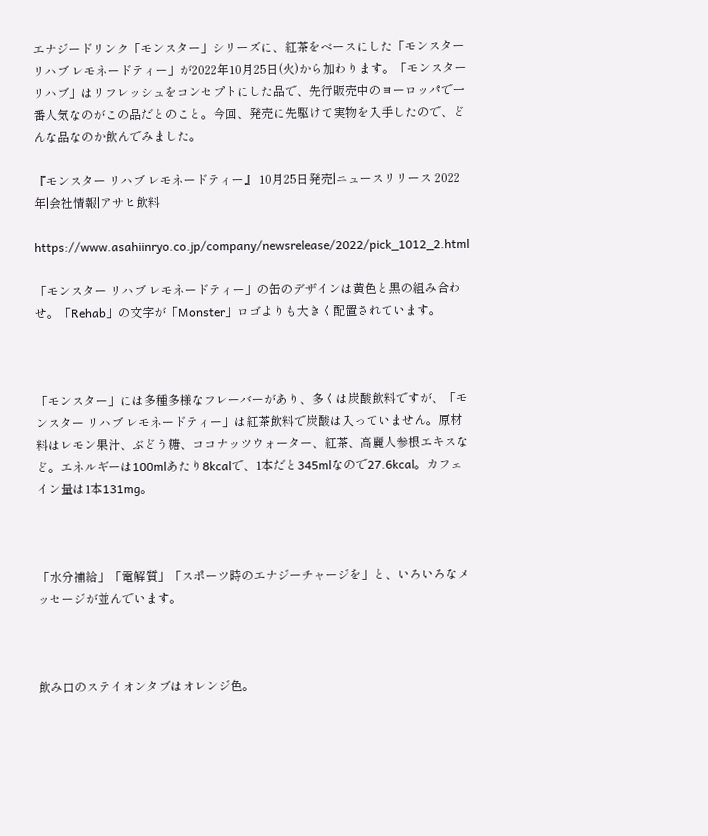エナジードリンク「モンスター」シリーズに、紅茶をベースにした「モンスター リハブ レモネードティー」が2022年10月25日(火)から加わります。「モンスター リハブ」はリフレッシュをコンセプトにした品で、先行販売中のヨーロッパで一番人気なのがこの品だとのこと。今回、発売に先駆けて実物を入手したので、どんな品なのか飲んでみました。

『モンスター リハブ レモネードティー』 10月25日発売|ニュースリリース 2022年|会社情報|アサヒ飲料

https://www.asahiinryo.co.jp/company/newsrelease/2022/pick_1012_2.html

「モンスター リハブ レモネードティー」の缶のデザインは黄色と黒の組み合わせ。「Rehab」の文字が「Monster」ロゴよりも大きく配置されています。



「モンスター」には多種多様なフレーバーがあり、多くは炭酸飲料ですが、「モンスター リハブ レモネードティー」は紅茶飲料で炭酸は入っていません。原材料はレモン果汁、ぶどう糖、ココナッツウォーター、紅茶、高麗人参根エキスなど。エネルギーは100mlあたり8kcalで、1本だと345mlなので27.6kcal。カフェイン量は1本131mg。



「水分補給」「電解質」「スポーツ時のエナジーチャージを」と、いろいろなメッセージが並んでいます。



飲み口のステイオンタブはオレンジ色。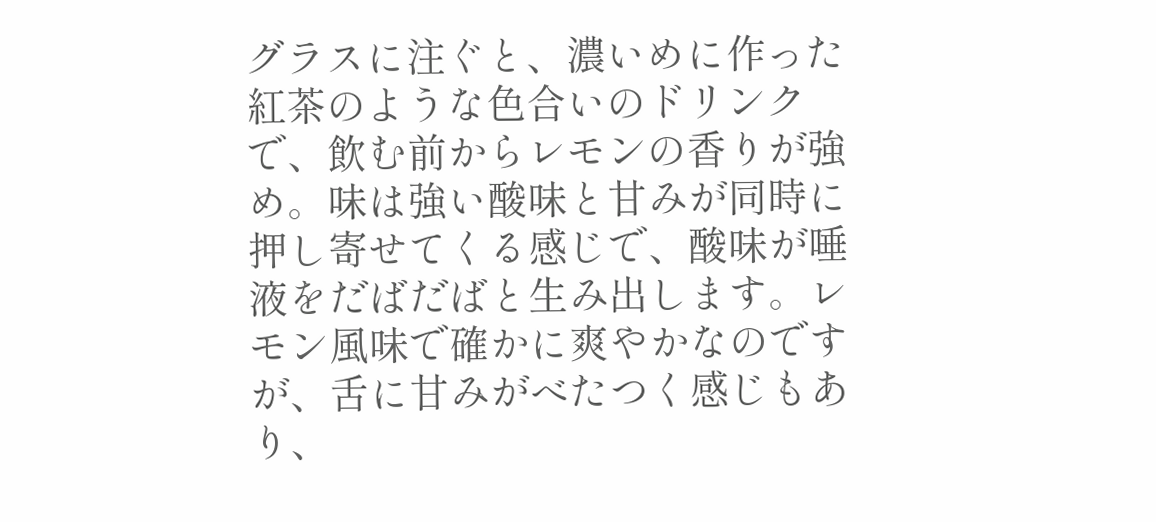グラスに注ぐと、濃いめに作った紅茶のような色合いのドリンクで、飲む前からレモンの香りが強め。味は強い酸味と甘みが同時に押し寄せてくる感じで、酸味が唾液をだばだばと生み出します。レモン風味で確かに爽やかなのですが、舌に甘みがべたつく感じもあり、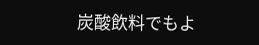炭酸飲料でもよ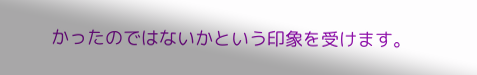かったのではないかという印象を受けます。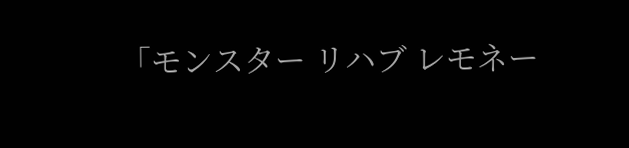「モンスター リハブ レモネー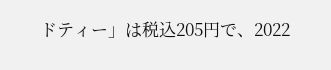ドティー」は税込205円で、2022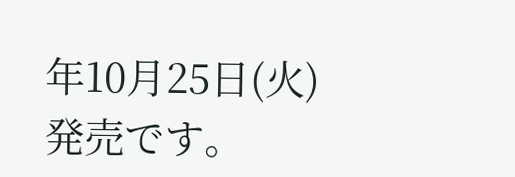年10月25日(火)発売です。